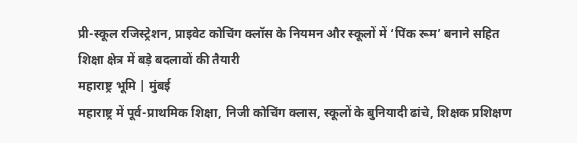प्री-स्कूल रजिस्ट्रेशन, प्राइवेट कोचिंग क्लॉस के नियमन और स्कूलों में ‘पिंक रूम’ बनाने सहित शिक्षा क्षेत्र में बड़े बदलावों की तैयारी
महाराष्ट्र भूमि | मुंबई
महाराष्ट्र में पूर्व-प्राथमिक शिक्षा, निजी कोचिंग क्लास, स्कूलों के बुनियादी ढांचे, शिक्षक प्रशिक्षण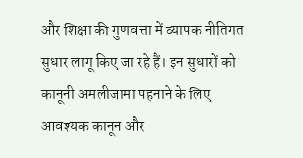और शिक्षा की गुणवत्ता में व्यापक नीतिगत सुधार लागू किए जा रहे हैं। इन सुधारों को कानूनी अमलीजामा पहनाने के लिए आवश्यक कानून और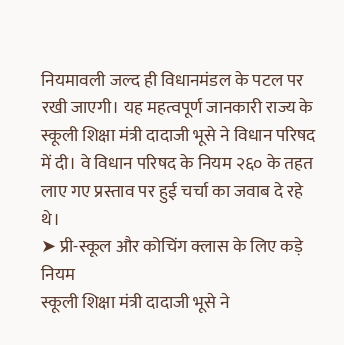नियमावली जल्द ही विधानमंडल के पटल पर रखी जाएगी। यह महत्वपूर्ण जानकारी राज्य के स्कूली शिक्षा मंत्री दादाजी भूसे ने विधान परिषद में दी। वे विधान परिषद के नियम २६० के तहत लाए गए प्रस्ताव पर हुई चर्चा का जवाब दे रहे थे।
➤ प्री-स्कूल और कोचिंग क्लास के लिए कड़े नियम
स्कूली शिक्षा मंत्री दादाजी भूसे ने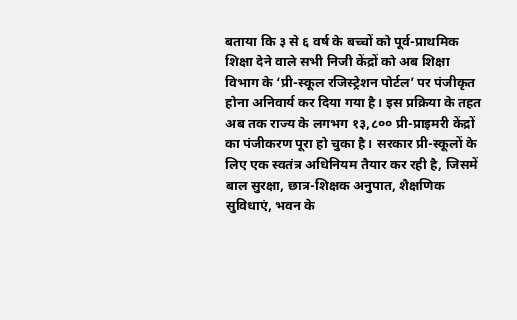बताया कि ३ से ६ वर्ष के बच्चों को पूर्व-प्राथमिक शिक्षा देने वाले सभी निजी केंद्रों को अब शिक्षा विभाग के ‘प्री-स्कूल रजिस्ट्रेशन पोर्टल’ पर पंजीकृत होना अनिवार्य कर दिया गया है। इस प्रक्रिया के तहत अब तक राज्य के लगभग १३,८०० प्री-प्राइमरी केंद्रों का पंजीकरण पूरा हो चुका है। सरकार प्री-स्कूलों के लिए एक स्वतंत्र अधिनियम तैयार कर रही है, जिसमें बाल सुरक्षा, छात्र-शिक्षक अनुपात, शैक्षणिक सुविधाएं, भवन के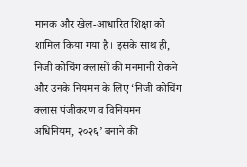मानक और खेल-आधारित शिक्षा को शामिल किया गया है। इसके साथ ही, निजी कोचिंग क्लासों की मनमानी रोकने और उनके नियमन के लिए ‘निजी कोचिंग क्लास पंजीकरण व विनियमन अधिनियम, २०२६’ बनाने की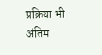प्रक्रिया भी अंतिम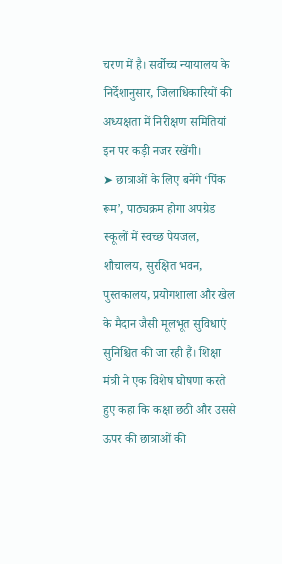चरण में है। सर्वोच्च न्यायालय के निर्देशानुसार, जिलाधिकारियों की अध्यक्षता में निरीक्षण समितियां इन पर कड़ी नजर रखेंगी।
➤ छात्राओं के लिए बनेंगे ‘पिंक रूम’, पाठ्यक्रम होगा अपग्रेड
स्कूलों में स्वच्छ पेयजल, शौचालय, सुरक्षित भवन, पुस्तकालय, प्रयोगशाला और खेल के मैदान जैसी मूलभूत सुविधाएं सुनिश्चित की जा रही हैं। शिक्षा मंत्री ने एक विशेष घोषणा करते हुए कहा कि कक्षा छठी और उससे ऊपर की छात्राओं की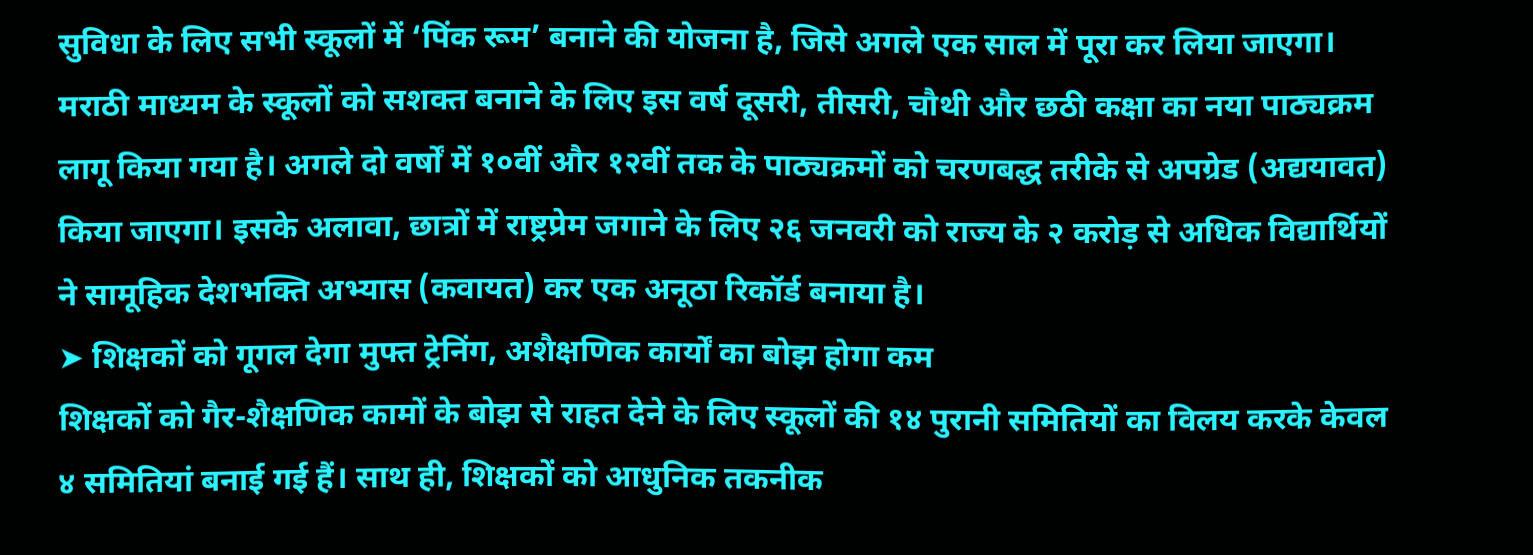सुविधा के लिए सभी स्कूलों में ‘पिंक रूम’ बनाने की योजना है, जिसे अगले एक साल में पूरा कर लिया जाएगा। मराठी माध्यम के स्कूलों को सशक्त बनाने के लिए इस वर्ष दूसरी, तीसरी, चौथी और छठी कक्षा का नया पाठ्यक्रम लागू किया गया है। अगले दो वर्षों में १०वीं और १२वीं तक के पाठ्यक्रमों को चरणबद्ध तरीके से अपग्रेड (अद्ययावत) किया जाएगा। इसके अलावा, छात्रों में राष्ट्रप्रेम जगाने के लिए २६ जनवरी को राज्य के २ करोड़ से अधिक विद्यार्थियों ने सामूहिक देशभक्ति अभ्यास (कवायत) कर एक अनूठा रिकॉर्ड बनाया है।
➤ शिक्षकों को गूगल देगा मुफ्त ट्रेनिंग, अशैक्षणिक कार्यों का बोझ होगा कम
शिक्षकों को गैर-शैक्षणिक कामों के बोझ से राहत देने के लिए स्कूलों की १४ पुरानी समितियों का विलय करके केवल ४ समितियां बनाई गई हैं। साथ ही, शिक्षकों को आधुनिक तकनीक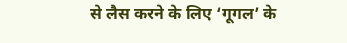से लैस करने के लिए ‘गूगल’ के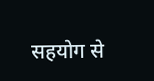सहयोग से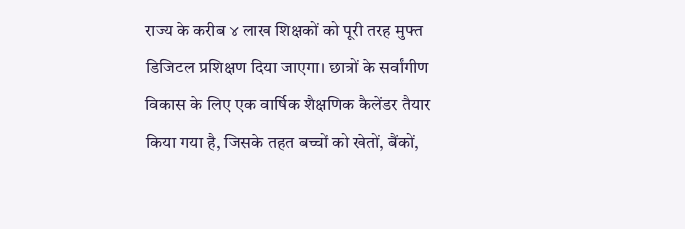राज्य के करीब ४ लाख शिक्षकों को पूरी तरह मुफ्त डिजिटल प्रशिक्षण दिया जाएगा। छात्रों के सर्वांगीण विकास के लिए एक वार्षिक शैक्षणिक कैलेंडर तैयार किया गया है, जिसके तहत बच्चों को खेतों, बैंकों,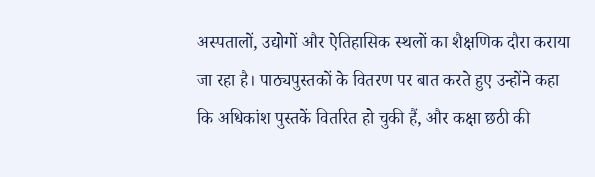अस्पतालों, उद्योगों और ऐतिहासिक स्थलों का शैक्षणिक दौरा कराया जा रहा है। पाठ्यपुस्तकों के वितरण पर बात करते हुए उन्होंने कहा कि अधिकांश पुस्तकें वितरित हो चुकी हैं, और कक्षा छठी की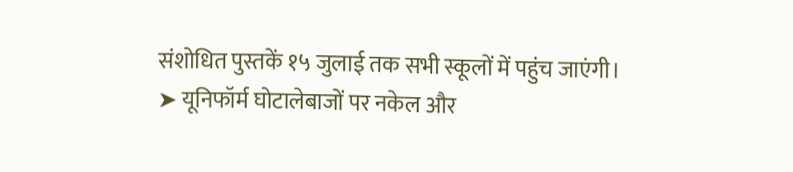संशोधित पुस्तकें १५ जुलाई तक सभी स्कूलों में पहुंच जाएंगी।
➤ यूनिफॉर्म घोटालेबाजों पर नकेल और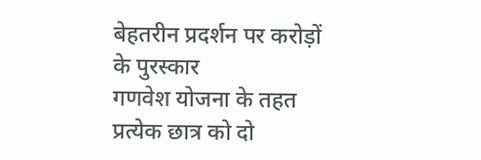बेहतरीन प्रदर्शन पर करोड़ों के पुरस्कार
गणवेश योजना के तहत प्रत्येक छात्र को दो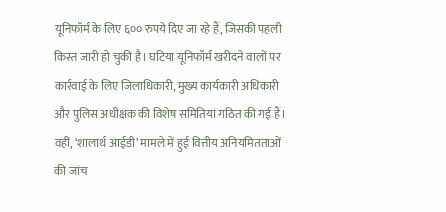यूनिफॉर्म के लिए ६०० रुपये दिए जा रहे हैं, जिसकी पहली किस्त जारी हो चुकी है। घटिया यूनिफॉर्म खरीदने वालों पर कार्रवाई के लिए जिलाधिकारी, मुख्य कार्यकारी अधिकारी और पुलिस अधीक्षक की विशेष समितियां गठित की गई हैं। वहीं, ‘शालार्थ आईडी’ मामले में हुई वित्तीय अनियमितताओं की जांच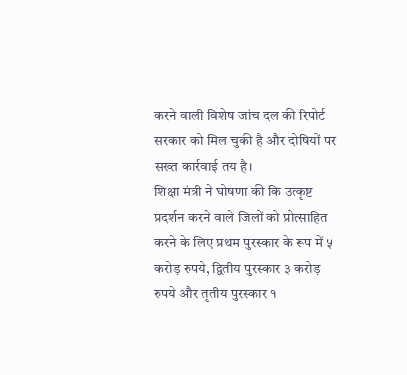करने वाली विशेष जांच दल की रिपोर्ट सरकार को मिल चुकी है और दोषियों पर सख्त कार्रवाई तय है।
शिक्षा मंत्री ने घोषणा की कि उत्कृष्ट प्रदर्शन करने वाले जिलों को प्रोत्साहित करने के लिए प्रथम पुरस्कार के रूप में ५ करोड़ रुपये, द्वितीय पुरस्कार ३ करोड़ रुपये और तृतीय पुरस्कार १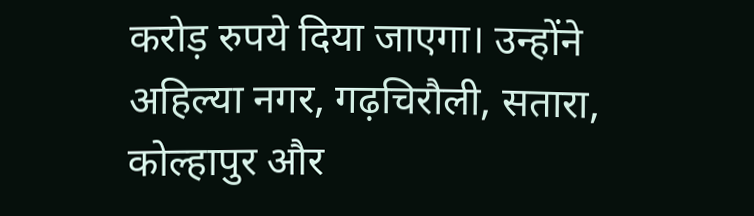करोड़ रुपये दिया जाएगा। उन्होंने अहिल्या नगर, गढ़चिरौली, सतारा, कोल्हापुर और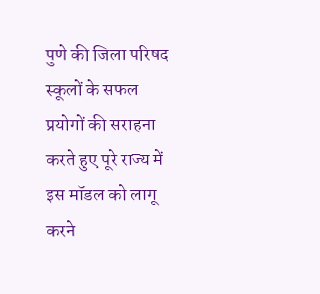पुणे की जिला परिषद स्कूलों के सफल प्रयोगों की सराहना करते हुए पूरे राज्य में इस मॉडल को लागू करने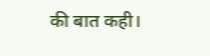की बात कही।